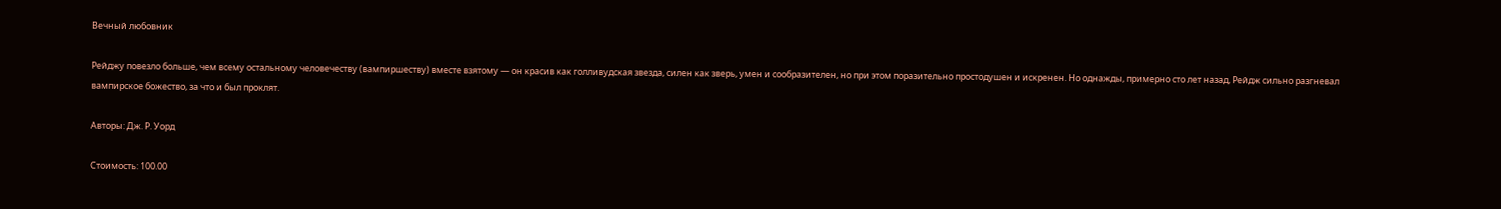Вечный любовник

Рейджу повезло больше, чем всему остальному человечеству (вампиршеству) вместе взятому — он красив как голливудская звезда, силен как зверь, умен и сообразителен, но при этом поразительно простодушен и искренен. Но однажды, примерно сто лет назад, Рейдж сильно разгневал вампирское божество, за что и был проклят.

Авторы: Дж. Р. Уорд

Стоимость: 100.00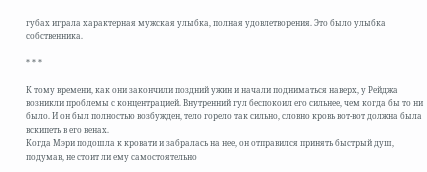губах играла характерная мужская улыбка, полная удовлетворения. Это было улыбка собственника.

* * *

К тому времени, как они закончили поздний ужин и начали подниматься наверх, у Рейджа возникли проблемы с концентрацией. Внутренний гул беспокоил его сильнее, чем когда бы то ни было. И он был полностью возбужден, тело горело так сильно, словно кровь вот-вот должна была вскипеть в его венах.
Когда Мэри подошла к кровати и забралась на нее, он отправился принять быстрый душ, подумав, не стоит ли ему самостоятельно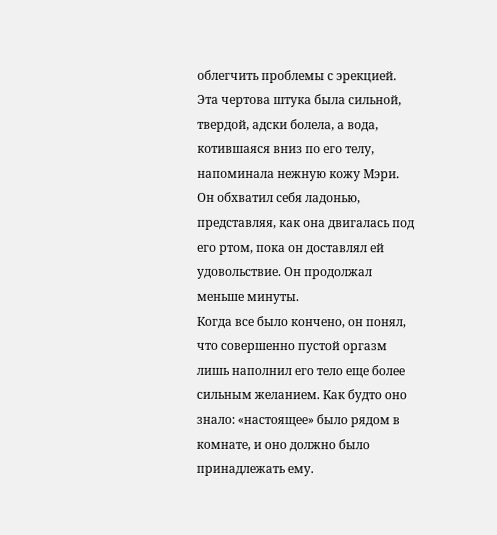облегчить проблемы с эрекцией. Эта чертова штука была сильной, твердой, адски болела, а вода, котившаяся вниз по его телу, напоминала нежную кожу Мэри. Он обхватил себя ладонью, представляя, как она двигалась под его ртом, пока он доставлял ей удовольствие. Он продолжал меньше минуты.
Когда все было кончено, он понял, что совершенно пустой оргазм лишь наполнил его тело еще более сильным желанием. Как будто оно знало: «настоящее» было рядом в комнате, и оно должно было принадлежать ему.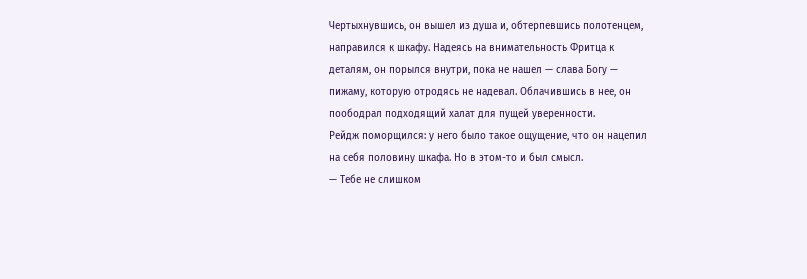Чертыхнувшись, он вышел из душа и, обтерпевшись полотенцем, направился к шкафу. Надеясь на внимательность Фритца к деталям, он порылся внутри, пока не нашел — слава Богу — пижаму, которую отродясь не надевал. Облачившись в нее, он поободрал подходящий халат для пущей уверенности.
Рейдж поморщился: у него было такое ощущение, что он нацепил на себя половину шкафа. Но в этом-то и был смысл.
— Тебе не слишком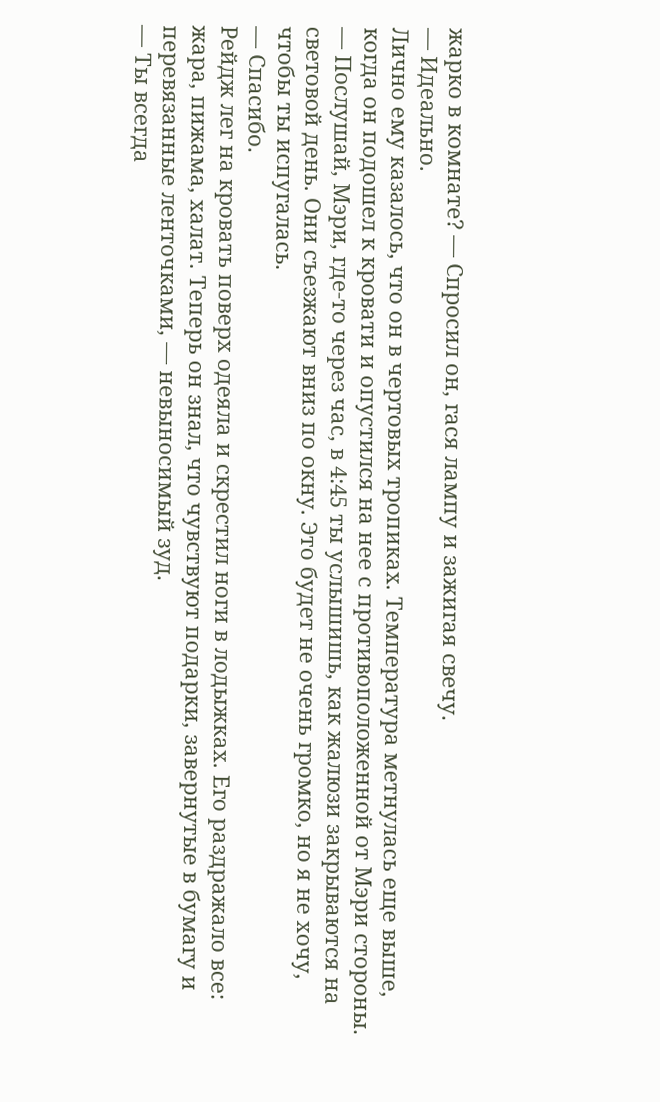жарко в комнате? — Спросил он, гася лампу и зажигая свечу.
— Идеально.
Лично ему казалось, что он в чертовых тропиках. Температура метнулась еще выше, когда он подошел к кровати и опустился на нее с противоположенной от Мэри стороны.
— Послушай, Мэри, где-то через час, в 4:45 ты услышишь, как жалюзи закрываются на световой день. Они съезжают вниз по окну. Это будет не очень громко, но я не хочу, чтобы ты испугалась.
— Спасибо.
Рейдж лег на кровать поверх одеяла и скрестил ноги в лодыжках. Его раздражало все: жара, пижама, халат. Теперь он знал, что чувствуют подарки, завернутые в бумагу и перевязанные ленточками, — невыносимый зуд.
— Ты всегда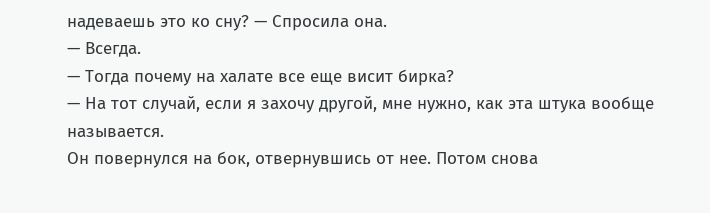надеваешь это ко сну? — Спросила она.
— Всегда.
— Тогда почему на халате все еще висит бирка?
— На тот случай, если я захочу другой, мне нужно, как эта штука вообще называется.
Он повернулся на бок, отвернувшись от нее. Потом снова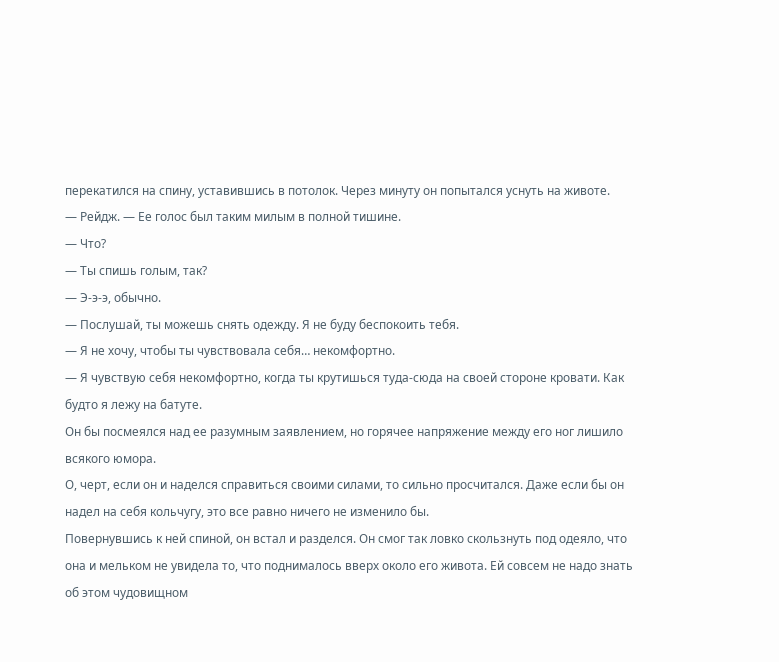перекатился на спину, уставившись в потолок. Через минуту он попытался уснуть на животе.
— Рейдж. — Ее голос был таким милым в полной тишине.
— Что?
— Ты спишь голым, так?
— Э-э-э, обычно.
— Послушай, ты можешь снять одежду. Я не буду беспокоить тебя.
— Я не хочу, чтобы ты чувствовала себя… некомфортно.
— Я чувствую себя некомфортно, когда ты крутишься туда-сюда на своей стороне кровати. Как будто я лежу на батуте.
Он бы посмеялся над ее разумным заявлением, но горячее напряжение между его ног лишило всякого юмора.
О, черт, если он и наделся справиться своими силами, то сильно просчитался. Даже если бы он надел на себя кольчугу, это все равно ничего не изменило бы.
Повернувшись к ней спиной, он встал и разделся. Он смог так ловко скользнуть под одеяло, что она и мельком не увидела то, что поднималось вверх около его живота. Ей совсем не надо знать об этом чудовищном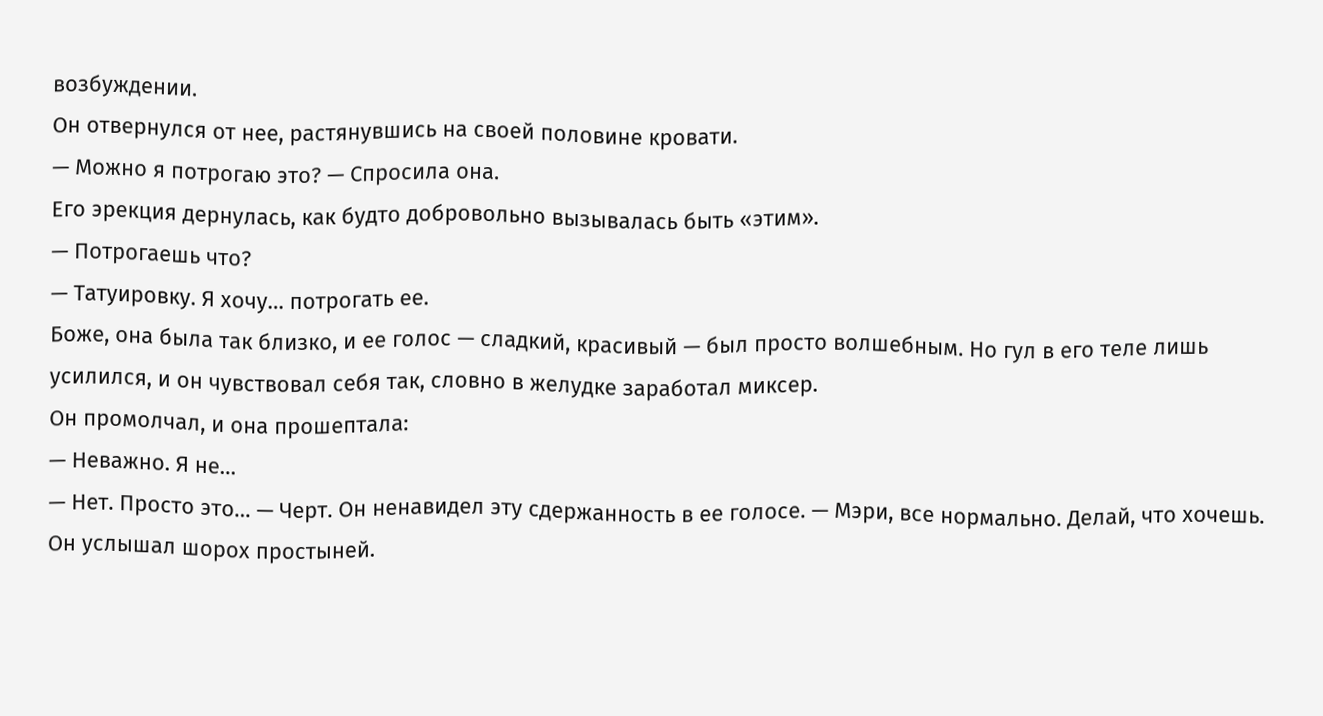возбуждении.
Он отвернулся от нее, растянувшись на своей половине кровати.
— Можно я потрогаю это? — Спросила она.
Его эрекция дернулась, как будто добровольно вызывалась быть «этим».
— Потрогаешь что?
— Татуировку. Я хочу… потрогать ее.
Боже, она была так близко, и ее голос — сладкий, красивый — был просто волшебным. Но гул в его теле лишь усилился, и он чувствовал себя так, словно в желудке заработал миксер.
Он промолчал, и она прошептала:
— Неважно. Я не…
— Нет. Просто это… — Черт. Он ненавидел эту сдержанность в ее голосе. — Мэри, все нормально. Делай, что хочешь.
Он услышал шорох простыней.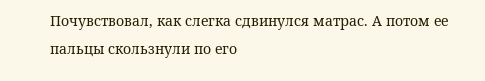Почувствовал, как слегка сдвинулся матрас. А потом ее пальцы скользнули по его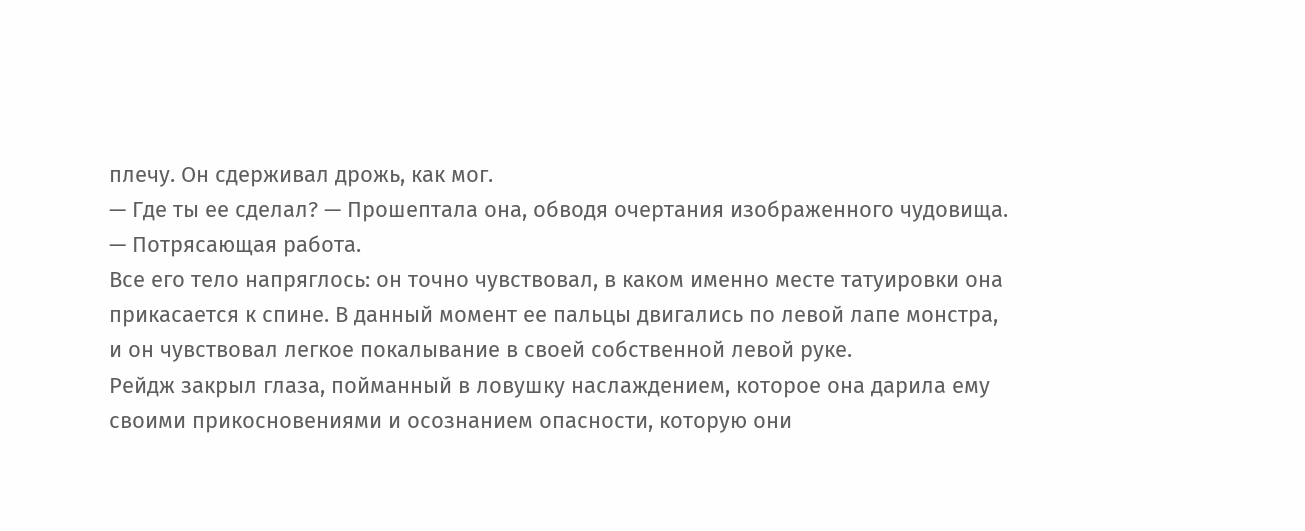плечу. Он сдерживал дрожь, как мог.
— Где ты ее сделал? — Прошептала она, обводя очертания изображенного чудовища. — Потрясающая работа.
Все его тело напряглось: он точно чувствовал, в каком именно месте татуировки она прикасается к спине. В данный момент ее пальцы двигались по левой лапе монстра, и он чувствовал легкое покалывание в своей собственной левой руке.
Рейдж закрыл глаза, пойманный в ловушку наслаждением, которое она дарила ему своими прикосновениями и осознанием опасности, которую они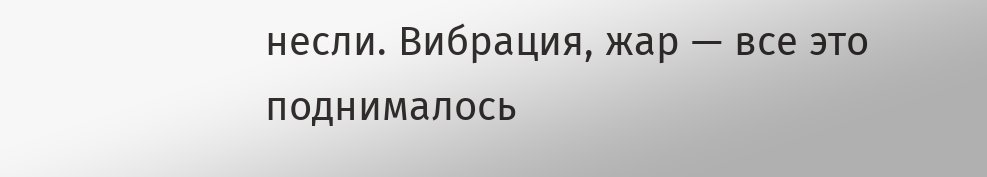несли. Вибрация, жар — все это поднималось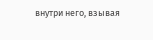внутри него, взывая